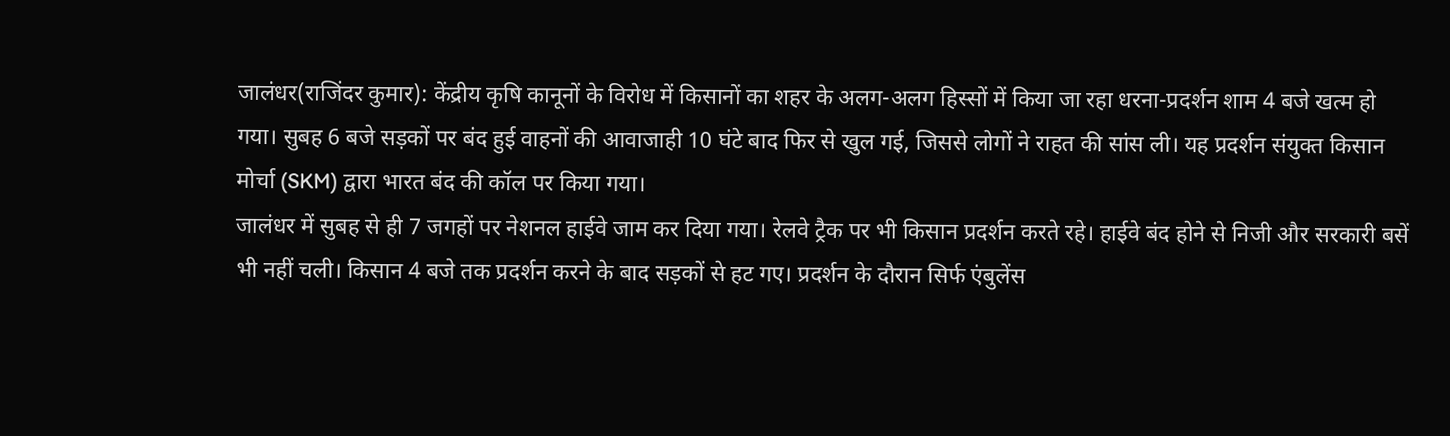जालंधर(राजिंदर कुमार): केंद्रीय कृषि कानूनों के विरोध में किसानों का शहर के अलग-अलग हिस्सों में किया जा रहा धरना-प्रदर्शन शाम 4 बजे खत्म हो गया। सुबह 6 बजे सड़कों पर बंद हुई वाहनों की आवाजाही 10 घंटे बाद फिर से खुल गई, जिससे लोगों ने राहत की सांस ली। यह प्रदर्शन संयुक्त किसान मोर्चा (SKM) द्वारा भारत बंद की कॉल पर किया गया।
जालंधर में सुबह से ही 7 जगहों पर नेशनल हाईवे जाम कर दिया गया। रेलवे ट्रैक पर भी किसान प्रदर्शन करते रहे। हाईवे बंद होने से निजी और सरकारी बसें भी नहीं चली। किसान 4 बजे तक प्रदर्शन करने के बाद सड़कों से हट गए। प्रदर्शन के दौरान सिर्फ एंबुलेंस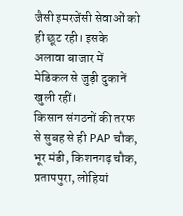जैसी इमरजेंसी सेवाओं को ही छूट रही। इसके अलावा बाजार में मेडिकल से जुड़ी दुकानें खुली रहीं।
किसान संगठनों की तरफ से सुबह से ही PAP चौक, भूर मंडी, किशनगढ़ चौक, प्रतापपुरा, लोहियां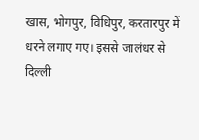खास, भोगपुर, विधिपुर, करतारपुर में धरने लगाए गए। इससे जालंधर से दिल्ली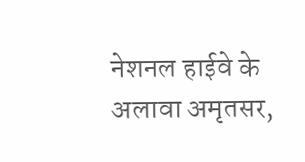नेशनल हाईवे के अलावा अमृतसर,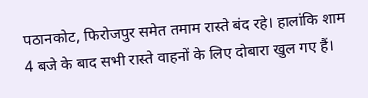पठानकोट, फिरोजपुर समेत तमाम रास्ते बंद रहे। हालांकि शाम 4 बजे के बाद सभी रास्ते वाहनों के लिए दोबारा खुल गए हैं।